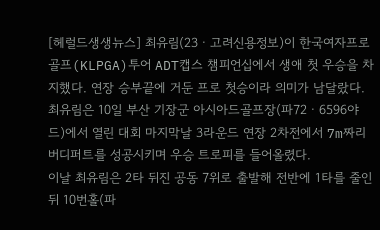[헤럴드생생뉴스] 최유림(23ㆍ고려신용정보)이 한국여자프로골프(KLPGA)투어 ADT캡스 챔피언십에서 생애 첫 우승을 차지했다. 연장 승부끝에 거둔 프로 첫승이라 의미가 남달랐다.
최유림은 10일 부산 기장군 아시아드골프장(파72ㆍ6596야드)에서 열린 대회 마지막날 3라운드 연장 2차전에서 7m짜리 버디퍼트를 성공시키며 우승 트로피를 들어올렸다.
이날 최유림은 2타 뒤진 공동 7위로 출발해 전반에 1타를 줄인 뒤 10번홀(파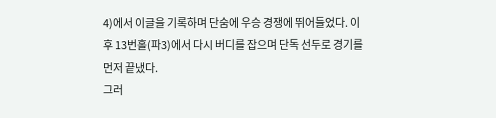4)에서 이글을 기록하며 단숨에 우승 경쟁에 뛰어들었다. 이후 13번홀(파3)에서 다시 버디를 잡으며 단독 선두로 경기를 먼저 끝냈다.
그러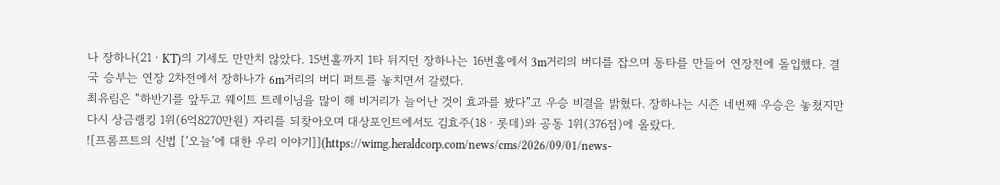나 장하나(21ㆍKT)의 기세도 만만치 않았다. 15번홀까지 1타 뒤지던 장하나는 16번홀에서 3m거리의 버디를 잡으며 동타를 만들어 연장전에 돌입했다. 결국 승부는 연장 2차전에서 장하나가 6m거리의 버디 퍼트를 놓치면서 갈렸다.
최유림은 “하반기를 앞두고 웨이트 트레이닝을 많이 해 비거리가 늘어난 것이 효과를 봤다”고 우승 비결을 밝혔다. 장하나는 시즌 네번째 우승은 놓쳤지만 다시 상금랭킹 1위(6억8270만원) 자리를 되찾아오며 대상포인트에서도 김효주(18ㆍ롯데)와 공동 1위(376점)에 올랐다.
![프롬프트의 신법 [‘오늘’에 대한 우리 이야기]](https://wimg.heraldcorp.com/news/cms/2026/09/01/news-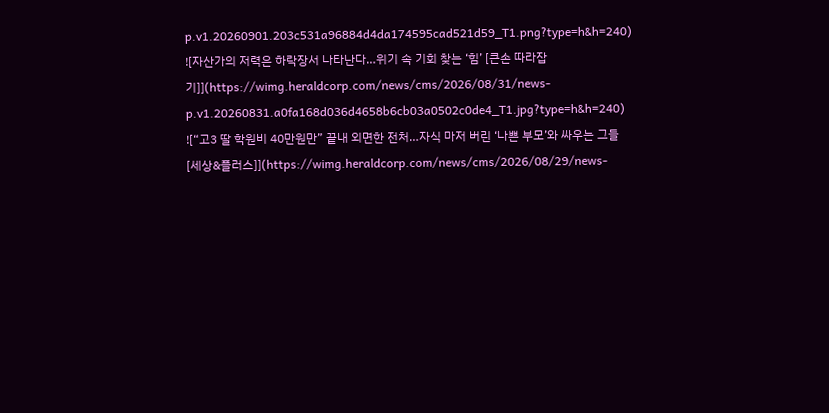p.v1.20260901.203c531a96884d4da174595cad521d59_T1.png?type=h&h=240)
![자산가의 저력은 하락장서 나타난다…위기 속 기회 찾는 ‘힘’ [큰손 따라잡기]](https://wimg.heraldcorp.com/news/cms/2026/08/31/news-p.v1.20260831.a0fa168d036d4658b6cb03a0502c0de4_T1.jpg?type=h&h=240)
![“고3 딸 학원비 40만원만” 끝내 외면한 전처…자식 마저 버린 ‘나쁜 부모’와 싸우는 그들 [세상&플러스]](https://wimg.heraldcorp.com/news/cms/2026/08/29/news-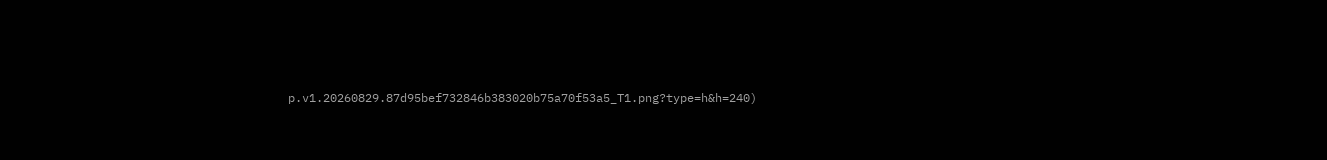p.v1.20260829.87d95bef732846b383020b75a70f53a5_T1.png?type=h&h=240)